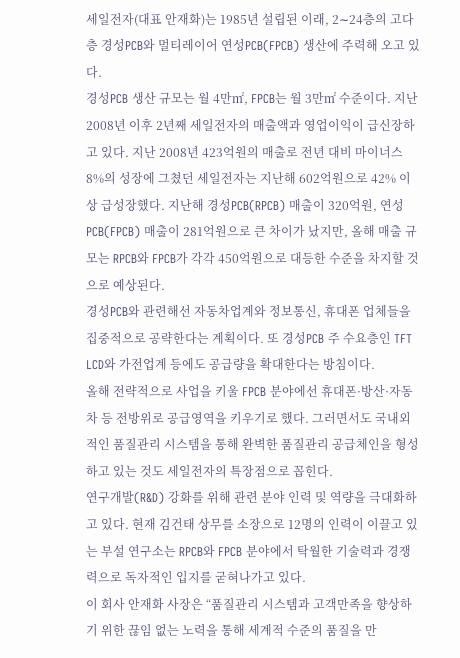세일전자(대표 안재화)는 1985년 설립된 이래, 2∼24층의 고다층 경성PCB와 멀티레이어 연성PCB(FPCB) 생산에 주력해 오고 있다.
경성PCB 생산 규모는 월 4만㎡, FPCB는 월 3만㎡ 수준이다. 지난 2008년 이후 2년째 세일전자의 매출액과 영업이익이 급신장하고 있다. 지난 2008년 423억원의 매출로 전년 대비 마이너스 8%의 성장에 그쳤던 세일전자는 지난해 602억원으로 42% 이상 급성장했다. 지난해 경성PCB(RPCB) 매출이 320억원, 연성PCB(FPCB) 매출이 281억원으로 큰 차이가 났지만, 올해 매출 규모는 RPCB와 FPCB가 각각 450억원으로 대등한 수준을 차지할 것으로 예상된다.
경성PCB와 관련해선 자동차업계와 정보통신, 휴대폰 업체들을 집중적으로 공략한다는 계획이다. 또 경성PCB 주 수요층인 TFT LCD와 가전업계 등에도 공급량을 확대한다는 방침이다.
올해 전략적으로 사업을 키울 FPCB 분야에선 휴대폰·방산·자동차 등 전방위로 공급영역을 키우기로 했다. 그러면서도 국내외적인 품질관리 시스템을 통해 완벽한 품질관리 공급체인을 형성하고 있는 것도 세일전자의 특장점으로 꼽힌다.
연구개발(R&D) 강화를 위해 관련 분야 인력 및 역량을 극대화하고 있다. 현재 김건태 상무를 소장으로 12명의 인력이 이끌고 있는 부설 연구소는 RPCB와 FPCB 분야에서 탁월한 기술력과 경쟁력으로 독자적인 입지를 굳혀나가고 있다.
이 회사 안재화 사장은 “품질관리 시스템과 고객만족을 향상하기 위한 끊임 없는 노력을 통해 세계적 수준의 품질을 만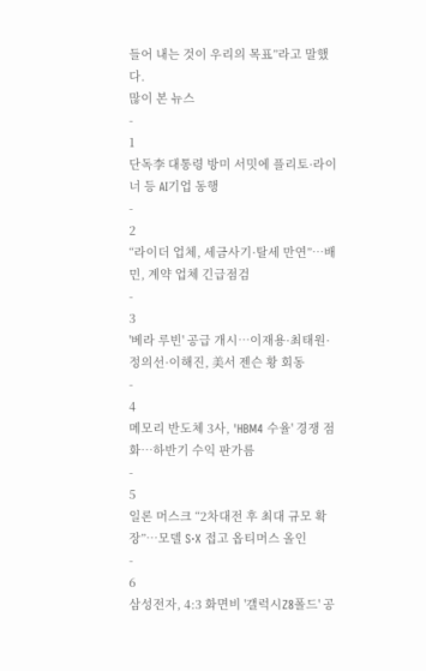들어 내는 것이 우리의 목표”라고 말했다.
많이 본 뉴스
-
1
단독李 대통령 방미 서밋에 플리토·라이너 등 AI기업 동행
-
2
“라이더 업체, 세금사기·탈세 만연”…배민, 계약 업체 긴급점검
-
3
'베라 루빈' 공급 개시…이재용·최태원·정의선·이해진, 美서 젠슨 황 회동
-
4
메모리 반도체 3사, 'HBM4 수율' 경쟁 점화…하반기 수익 판가름
-
5
일론 머스크 “2차대전 후 최대 규모 확장”…모델 S·X 접고 옵티머스 올인
-
6
삼성전자, 4:3 화면비 '갤럭시Z8폴드' 공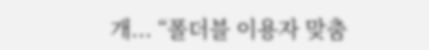개... “폴더블 이용자 맞춤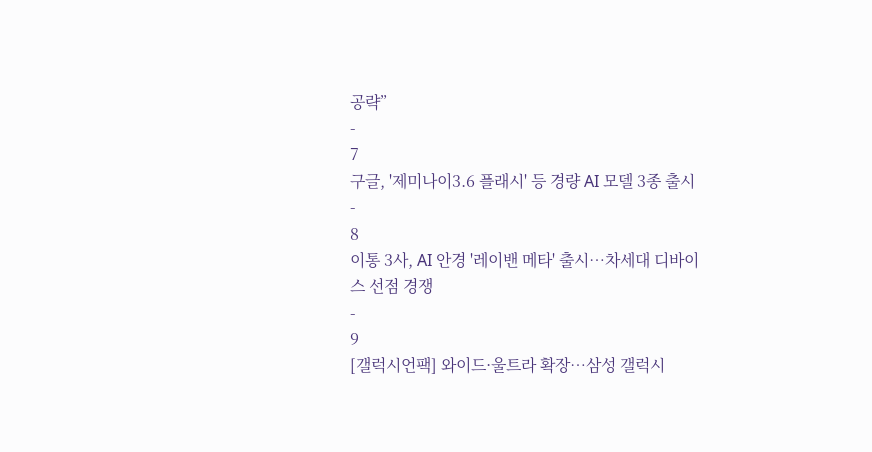공략”
-
7
구글, '제미나이3.6 플래시' 등 경량 AI 모델 3종 출시
-
8
이통 3사, AI 안경 '레이밴 메타' 출시…차세대 디바이스 선점 경쟁
-
9
[갤럭시언팩] 와이드·울트라 확장…삼성 갤럭시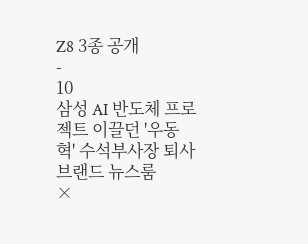Z8 3종 공개
-
10
삼성 AI 반도체 프로젝트 이끌던 '우동혁' 수석부사장 퇴사
브랜드 뉴스룸
×